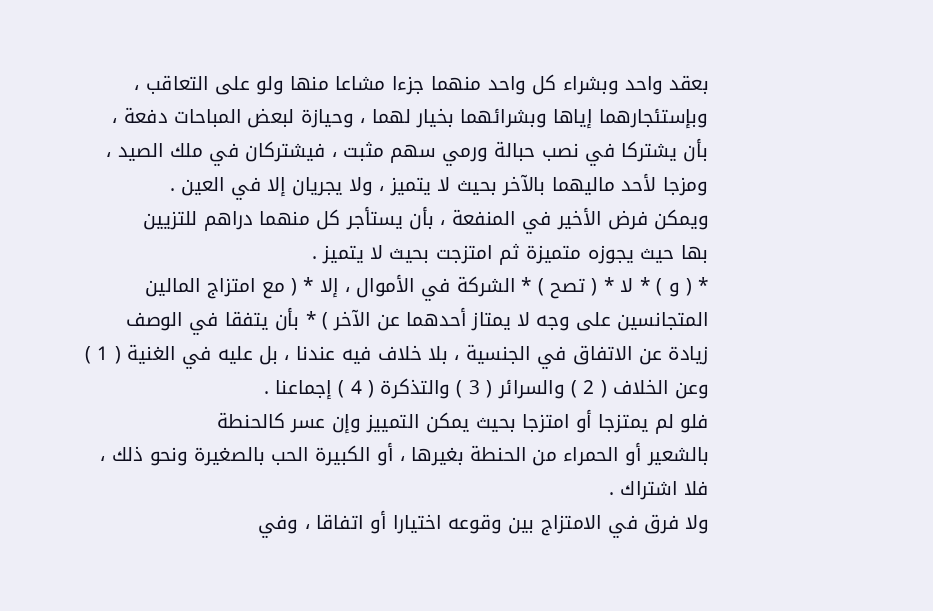بعقد واحد وبشراء كل واحد منهما جزءا مشاعا منها ولو على التعاقب ،
وبإستئجارهما إياها وبشرائهما بخيار لهما ، وحيازة لبعض المباحات دفعة ،
بأن يشتركا في نصب حبالة ورمي سهم مثبت ، فيشتركان في ملك الصيد ،
ومزجا لأحد ماليهما بالآخر بحيث لا يتميز ، ولا يجريان إلا في العين .
ويمكن فرض الأخير في المنفعة ، بأن يستأجر كل منهما دراهم للتزيين
بها حيث يجوزه متميزة ثم امتزجت بحيث لا يتميز .
* ( و ) * لا * ( تصح ) * الشركة في الأموال ، إلا * ( مع امتزاج المالين
المتجانسين على وجه لا يمتاز أحدهما عن الآخر ) * بأن يتفقا في الوصف
زيادة عن الاتفاق في الجنسية ، بلا خلاف فيه عندنا ، بل عليه في الغنية ( 1 )
وعن الخلاف ( 2 ) والسرائر ( 3 ) والتذكرة ( 4 ) إجماعنا .
فلو لم يمتزجا أو امتزجا بحيث يمكن التمييز وإن عسر كالحنطة
بالشعير أو الحمراء من الحنطة بغيرها ، أو الكبيرة الحب بالصغيرة ونحو ذلك ،
فلا اشتراك .
ولا فرق في الامتزاج بين وقوعه اختيارا أو اتفاقا ، وفي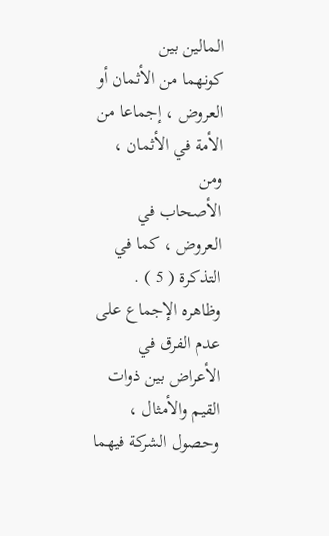المالين بين
كونهما من الأثمان أو العروض ، إجماعا من الأمة في الأثمان ، ومن
الأصحاب في العروض ، كما في التذكرة ( 5 ) .
وظاهره الإجماع على عدم الفرق في الأعراض بين ذوات القيم والأمثال ،
وحصول الشركة فيهما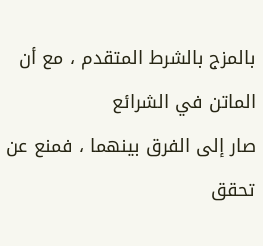بالمزج بالشرط المتقدم ، مع أن الماتن في الشرائع
صار إلى الفرق بينهما ، فمنع عن تحقق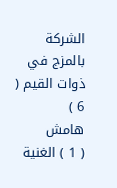الشركة بالمزج في ذوات القيم ( 6 )
هامش
( 1 ) الغنية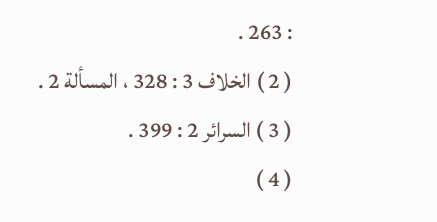: 263 .
( 2 ) الخلاف 3 : 328 ، المسألة 2 .
( 3 ) السرائر 2 : 399 .
( 4 )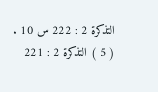التذكرة 2 : 222 س 10 .
( 5 ) التذكرة 2 : 221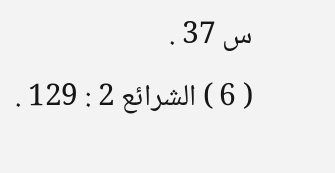س 37 .
( 6 ) الشرائع 2 : 129 .